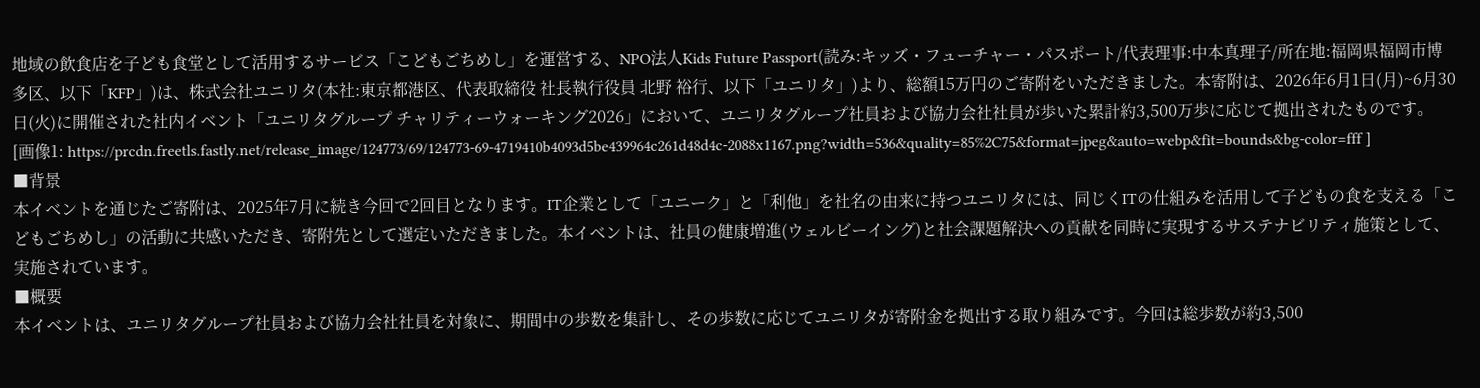地域の飲食店を子ども食堂として活用するサービス「こどもごちめし」を運営する、NPO法人Kids Future Passport(読み:キッズ・フューチャー・パスポート/代表理事:中本真理子/所在地:福岡県福岡市博多区、以下「KFP」)は、株式会社ユニリタ(本社:東京都港区、代表取締役 社長執行役員 北野 裕行、以下「ユニリタ」)より、総額15万円のご寄附をいただきました。本寄附は、2026年6月1日(月)~6月30日(火)に開催された社内イベント「ユニリタグループ チャリティーウォーキング2026」において、ユニリタグループ社員および協力会社社員が歩いた累計約3,500万歩に応じて拠出されたものです。
[画像1: https://prcdn.freetls.fastly.net/release_image/124773/69/124773-69-4719410b4093d5be439964c261d48d4c-2088x1167.png?width=536&quality=85%2C75&format=jpeg&auto=webp&fit=bounds&bg-color=fff ]
■背景
本イベントを通じたご寄附は、2025年7月に続き今回で2回目となります。IT企業として「ユニーク」と「利他」を社名の由来に持つユニリタには、同じくITの仕組みを活用して子どもの食を支える「こどもごちめし」の活動に共感いただき、寄附先として選定いただきました。本イベントは、社員の健康増進(ウェルビーイング)と社会課題解決への貢献を同時に実現するサステナビリティ施策として、実施されています。
■概要
本イベントは、ユニリタグループ社員および協力会社社員を対象に、期間中の歩数を集計し、その歩数に応じてユニリタが寄附金を拠出する取り組みです。今回は総歩数が約3,500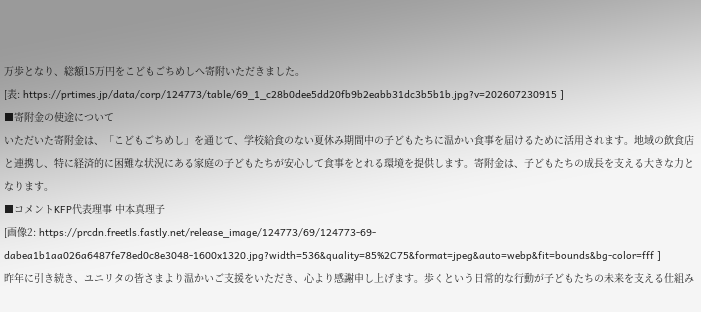万歩となり、総額15万円をこどもごちめしへ寄附いただきました。
[表: https://prtimes.jp/data/corp/124773/table/69_1_c28b0dee5dd20fb9b2eabb31dc3b5b1b.jpg?v=202607230915 ]
■寄附金の使途について
いただいた寄附金は、「こどもごちめし」を通じて、学校給食のない夏休み期間中の子どもたちに温かい食事を届けるために活用されます。地域の飲食店と連携し、特に経済的に困難な状況にある家庭の子どもたちが安心して食事をとれる環境を提供します。寄附金は、子どもたちの成長を支える大きな力となります。
■コメントKFP代表理事 中本真理子
[画像2: https://prcdn.freetls.fastly.net/release_image/124773/69/124773-69-dabea1b1aa026a6487fe78ed0c8e3048-1600x1320.jpg?width=536&quality=85%2C75&format=jpeg&auto=webp&fit=bounds&bg-color=fff ]
昨年に引き続き、ユニリタの皆さまより温かいご支援をいただき、心より感謝申し上げます。歩くという日常的な行動が子どもたちの未来を支える仕組み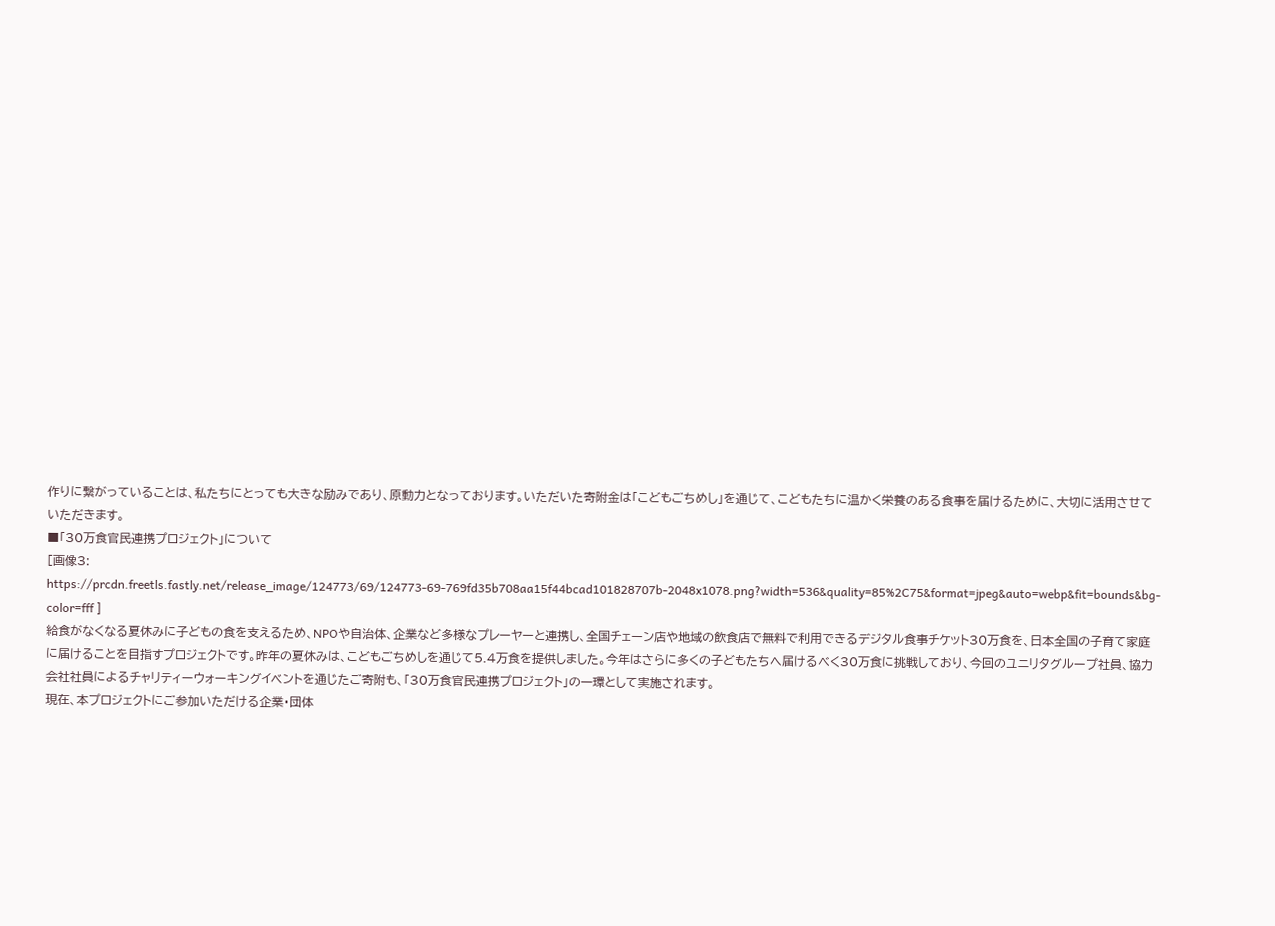作りに繋がっていることは、私たちにとっても大きな励みであり、原動力となっております。いただいた寄附金は「こどもごちめし」を通じて、こどもたちに温かく栄養のある食事を届けるために、大切に活用させていただきます。
■「30万食官民連携プロジェクト」について
[画像3: https://prcdn.freetls.fastly.net/release_image/124773/69/124773-69-769fd35b708aa15f44bcad101828707b-2048x1078.png?width=536&quality=85%2C75&format=jpeg&auto=webp&fit=bounds&bg-color=fff ]
給食がなくなる夏休みに子どもの食を支えるため、NPOや自治体、企業など多様なプレーヤーと連携し、全国チェーン店や地域の飲食店で無料で利用できるデジタル食事チケット30万食を、日本全国の子育て家庭に届けることを目指すプロジェクトです。昨年の夏休みは、こどもごちめしを通じて5.4万食を提供しました。今年はさらに多くの子どもたちへ届けるべく30万食に挑戦しており、今回のユニリタグループ社員、協力会社社員によるチャリティーウォーキングイベントを通じたご寄附も、「30万食官民連携プロジェクト」の一環として実施されます。
現在、本プロジェクトにご参加いただける企業・団体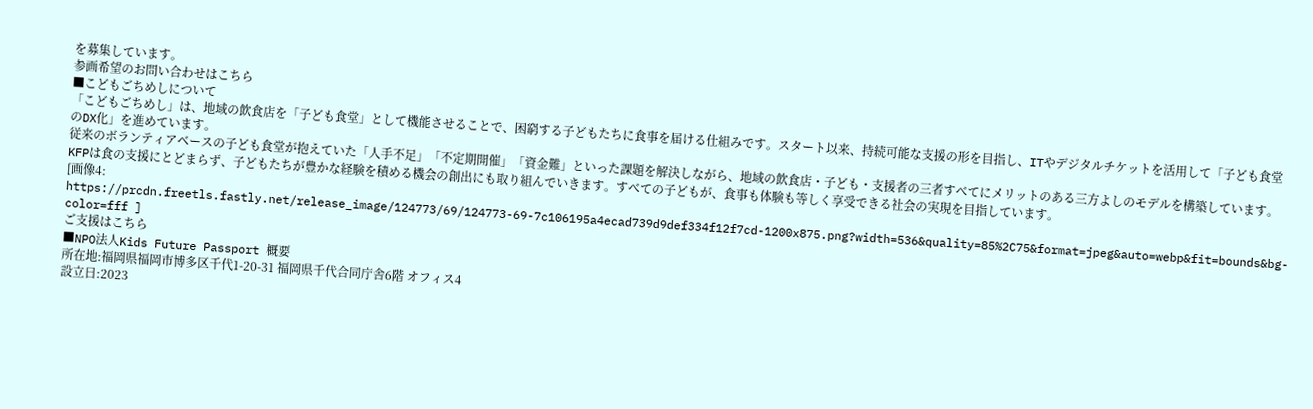を募集しています。
参画希望のお問い合わせはこちら
■こどもごちめしについて
「こどもごちめし」は、地域の飲食店を「子ども食堂」として機能させることで、困窮する子どもたちに食事を届ける仕組みです。スタート以来、持続可能な支援の形を目指し、ITやデジタルチケットを活用して「子ども食堂のDX化」を進めています。
従来のボランティアベースの子ども食堂が抱えていた「人手不足」「不定期開催」「資金難」といった課題を解決しながら、地域の飲食店・子ども・支援者の三者すべてにメリットのある三方よしのモデルを構築しています。
KFPは食の支援にとどまらず、子どもたちが豊かな経験を積める機会の創出にも取り組んでいきます。すべての子どもが、食事も体験も等しく享受できる社会の実現を目指しています。
[画像4: https://prcdn.freetls.fastly.net/release_image/124773/69/124773-69-7c106195a4ecad739d9def334f12f7cd-1200x875.png?width=536&quality=85%2C75&format=jpeg&auto=webp&fit=bounds&bg-color=fff ]
ご支援はこちら
■NPO法人Kids Future Passport 概要
所在地:福岡県福岡市博多区千代1-20-31 福岡県千代合同庁舎6階 オフィス4
設立日:2023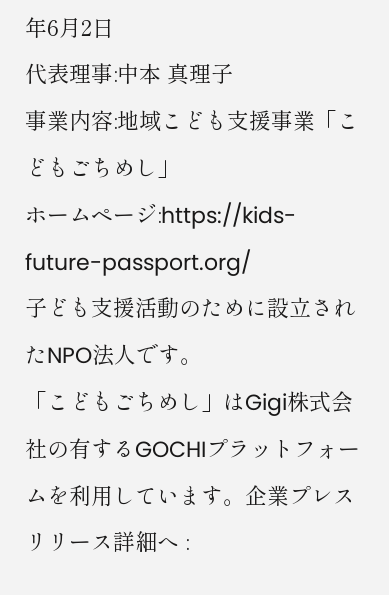年6月2日
代表理事:中本 真理子
事業内容:地域こども支援事業「こどもごちめし」
ホームページ:https://kids-future-passport.org/
子ども支援活動のために設立されたNPO法人です。
「こどもごちめし」はGigi株式会社の有するGOCHIプラットフォームを利用しています。企業プレスリリース詳細へ :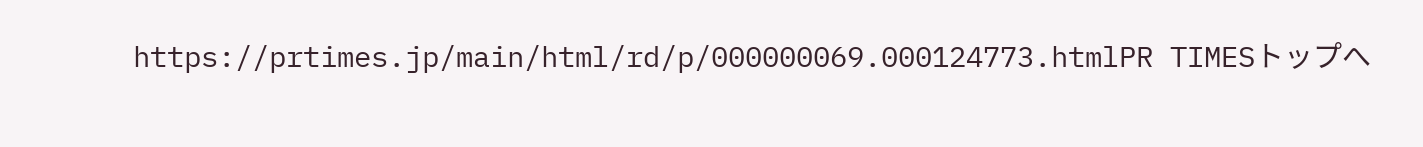https://prtimes.jp/main/html/rd/p/000000069.000124773.htmlPR TIMESトップへ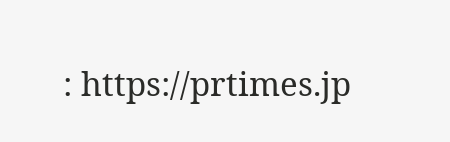: https://prtimes.jp